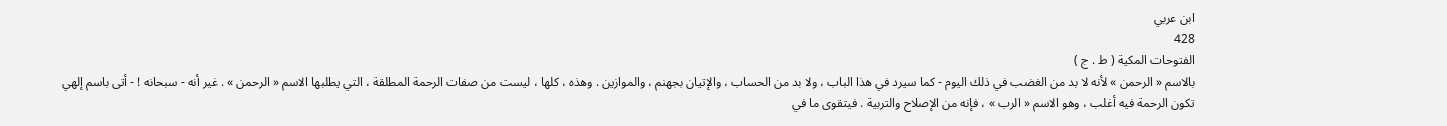ابن عربي
428
الفتوحات المكية ( ط . ج )
بالاسم « الرحمن » لأنه لا بد من الغضب في ذلك اليوم - كما سيرد في هذا الباب ، ولا بد من الحساب ، والإتيان بجهنم ، والموازين . وهذه ، كلها ، ليست من صفات الرحمة المطلقة ، التي يطلبها الاسم « الرحمن » . غير أنه - سبحانه ! - أتى باسم إلهي تكون الرحمة فيه أغلب ، وهو الاسم « الرب » ، فإنه من الإصلاح والتربية . فيتقوى ما في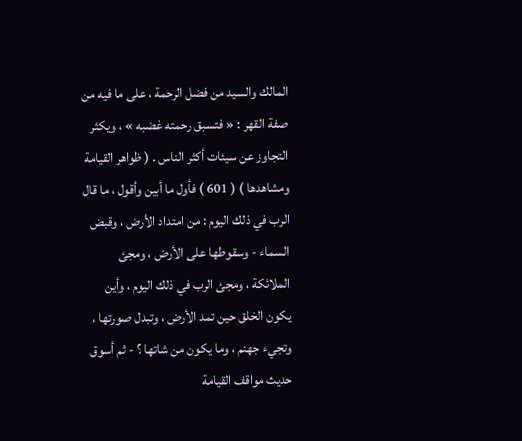المالك والسيد من فضل الرحمة ، على ما فيه من صفة القهر : « فتسبق رحمته غضبه » ، ويكثر التجاوز عن سيئات أكثر الناس . ( ظواهر القيامة ومشاهدها ) ( 601 ) فأول ما أبين وأقول ، ما قال الرب في ذلك اليوم : من امتداد الأرض ، وقبض السماء - وسقوطها على الأرض ، ومجئ الملائكة ، ومجئ الرب في ذلك اليوم ، وأين يكون الخلق حين تمد الأرض ، وتبدل صورتها ، وتجيء جهنم ، وما يكون من شاتها ؟ - ثم أسوق حديث مواقف القيامة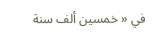في « خمسين ألف سنة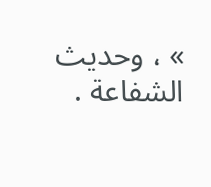» ، وحديث الشفاعة .